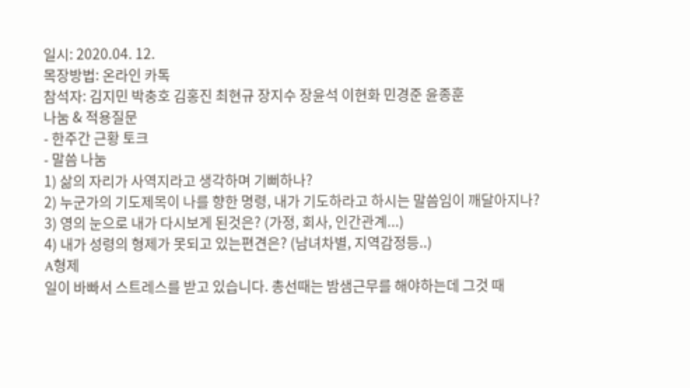일시: 2020.04. 12.
목장방법: 온라인 카톡
참석자: 김지민 박충호 김홍진 최현규 장지수 장윤석 이현화 민경준 윤종훈
나눔 & 적용질문
- 한주간 근황 토크
- 말씀 나눔
1) 삶의 자리가 사역지라고 생각하며 기뻐하나?
2) 누군가의 기도제목이 나를 향한 명령, 내가 기도하라고 하시는 말씀임이 깨달아지나?
3) 영의 눈으로 내가 다시보게 된것은? (가정, 회사, 인간관계...)
4) 내가 성령의 형제가 못되고 있는편견은? (남녀차별, 지역감정등..)
A형제
일이 바빠서 스트레스를 받고 있습니다. 총선때는 밤샘근무를 해야하는데 그것 때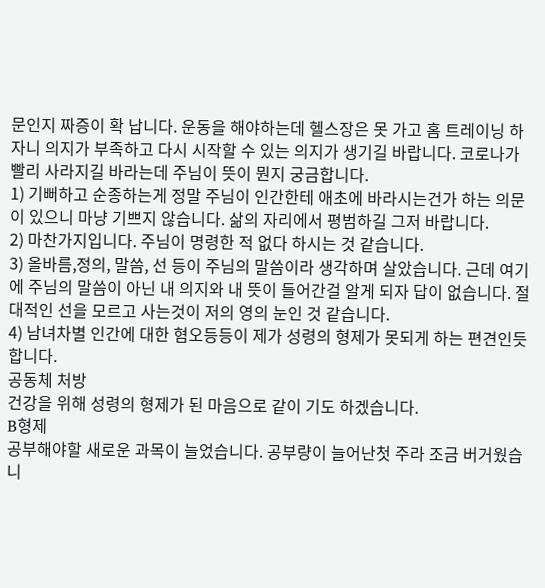문인지 짜증이 확 납니다. 운동을 해야하는데 헬스장은 못 가고 홈 트레이닝 하자니 의지가 부족하고 다시 시작할 수 있는 의지가 생기길 바랍니다. 코로나가 빨리 사라지길 바라는데 주님이 뜻이 뭔지 궁금합니다.
1) 기뻐하고 순종하는게 정말 주님이 인간한테 애초에 바라시는건가 하는 의문이 있으니 마냥 기쁘지 않습니다. 삶의 자리에서 평범하길 그저 바랍니다.
2) 마찬가지입니다. 주님이 명령한 적 없다 하시는 것 같습니다.
3) 올바름,정의, 말씀, 선 등이 주님의 말씀이라 생각하며 살았습니다. 근데 여기에 주님의 말씀이 아닌 내 의지와 내 뜻이 들어간걸 알게 되자 답이 없습니다. 절대적인 선을 모르고 사는것이 저의 영의 눈인 것 같습니다.
4) 남녀차별 인간에 대한 혐오등등이 제가 성령의 형제가 못되게 하는 편견인듯 합니다.
공동체 처방
건강을 위해 성령의 형제가 된 마음으로 같이 기도 하겠습니다.
B형제
공부해야할 새로운 과목이 늘었습니다. 공부량이 늘어난첫 주라 조금 버거웠습니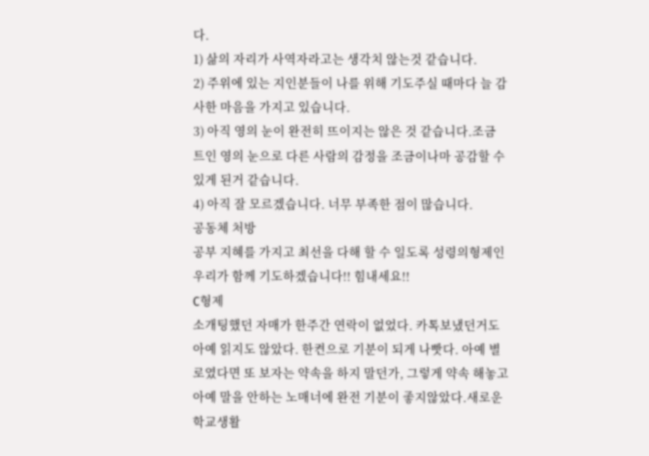다.
1) 삶의 자리가 사역자라고는 생각치 않는것 같습니다.
2) 주위에 있는 지인분들이 나를 위해 기도주실 때마다 늘 감사한 마음을 가지고 있습니다.
3) 아직 영의 눈이 완전히 뜨이지는 않은 것 같습니다.조금 트인 영의 눈으로 다른 사람의 감정을 조금이나마 공감할 수 있게 된거 같습니다.
4) 아직 잘 모르겠습니다. 너무 부족한 점이 많습니다.
공동체 처방
공부 지혜를 가지고 최선을 다해 할 수 일도록 성령의형제인 우리가 함께 기도하겠습니다!! 힘내세요!!
C형제
소개팅했던 자매가 한주간 연락이 없었다. 카톡보냈던거도 아예 읽지도 않았다. 한켠으로 기분이 되게 나빳다. 아예 별로였다면 또 보자는 약속을 하지 말던가, 그렇게 약속 해놓고 아예 말을 안하는 노매너에 완전 기분이 좋지않았다.새로운 학교생활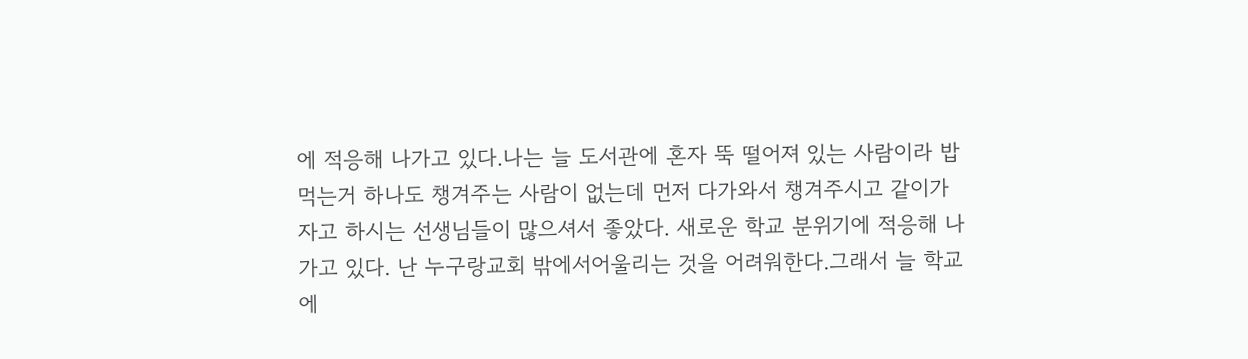에 적응해 나가고 있다.나는 늘 도서관에 혼자 뚝 떨어져 있는 사람이라 밥먹는거 하나도 챙겨주는 사람이 없는데 먼저 다가와서 챙겨주시고 같이가자고 하시는 선생님들이 많으셔서 좋았다. 새로운 학교 분위기에 적응해 나가고 있다. 난 누구랑교회 밖에서어울리는 것을 어려워한다.그래서 늘 학교에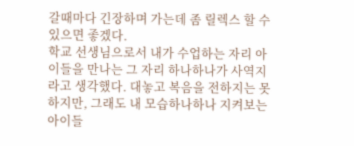갈때마다 긴장하며 가는데 좀 릴렉스 할 수 있으면 좋겠다.
학교 선생님으로서 내가 수업하는 자리 아이들을 만나는 그 자리 하나하나가 사역지라고 생각했다. 대놓고 복음을 전하지는 못하지만, 그래도 내 모습하나하나 지켜보는 아이들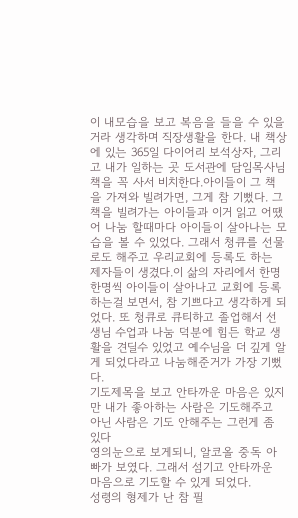이 내모습을 보고 복음을 들을 수 있을거라 생각하며 직장생활을 한다. 내 책상에 있는 365일 다이어리 보석상자, 그리고 내가 일하는 곳 도서관에 담임목사님 책을 꼭 사서 비치한다.아이들이 그 책을 가져와 빌려가면, 그게 참 기뻤다. 그 책을 빌려가는 아이들과 이거 읽고 어땠어 나눔 할때마다 아이들이 살아나는 모습을 볼 수 있었다. 그래서 청큐를 선물로도 해주고 우리교회에 등록도 하는 제자들이 생겼다.이 삶의 자리에서 한명한명씩 아이들이 살아나고 교회에 등록하는걸 보면서, 참 기쁘다고 생각하게 되었다. 또 청큐로 큐티하고 졸업해서 선생님 수업과 나눔 덕분에 힘든 학교 생활을 견딜수 있었고 예수님을 더 깊게 알게 되었다라고 나눔해준거가 가장 기뻤다.
기도제목을 보고 안타까운 마음은 있지만 내가 좋아하는 사람은 기도해주고 아닌 사람은 기도 안해주는 그런게 좀 있다
영의눈으로 보게되니, 알코올 중독 아빠가 보였다. 그래서 섬기고 안타까운 마음으로 기도할 수 있게 되었다.
성령의 형제가 난 참 필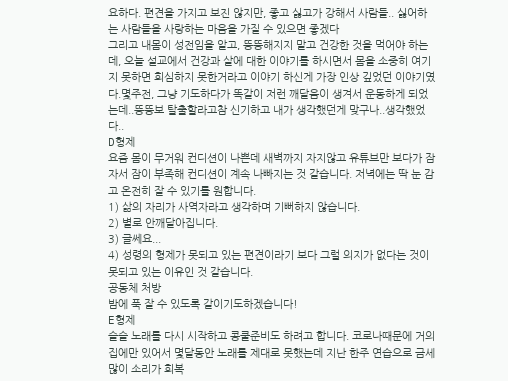요하다. 편견을 가지고 보진 않지만, 좋고 싫고가 강해서 사람들.. 싫어하는 사람들을 사랑하는 마음을 가질 수 있으면 좋겠다
그리고 내몸이 성전임을 알고, 뚱뚱해지지 말고 건강한 것을 먹어야 하는데, 오늘 설교에서 건강과 살에 대한 이야기를 하시면서 몸을 소중히 여기지 못하면 회심하지 못한거라고 이야기 하신게 가장 인상 깊었던 이야기였다.몇주전, 그냥 기도하다가 똑같이 저런 깨달음이 생겨서 운동하게 되었는데..뚱뚱보 탈출할라고참 신기하고 내가 생각했던게 맞구나..생각했었다..
D형제
요즘 몸이 무거워 컨디션이 나쁜데 새벽까지 자지않고 유튜브만 보다가 잠 자서 잠이 부족해 컨디션이 계속 나빠지는 것 같습니다. 저녁에는 딱 눈 감고 온전히 잘 수 있기를 원합니다.
1) 삶의 자리가 사역자라고 생각하며 기뻐하지 않습니다.
2) 별로 안깨달아집니다.
3) 글쎄요...
4) 성령의 형제가 못되고 있는 편견이라기 보다 그럴 의지가 없다는 것이 못되고 있는 이유인 것 같습니다.
공동체 처방
밤에 푹 잘 수 있도록 같이기도하겠습니다!
E형제
슬슬 노래를 다시 시작하고 콩쿨준비도 하려고 합니다. 코로나때문에 거의 집에만 있어서 몇달동안 노래를 제대로 못했는데 지난 한주 연습으로 금세 많이 소리가 회복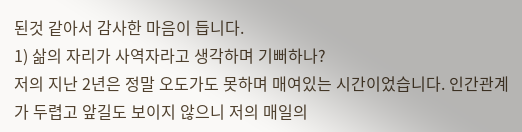된것 같아서 감사한 마음이 듭니다.
1) 삶의 자리가 사역자라고 생각하며 기뻐하나?
저의 지난 2년은 정말 오도가도 못하며 매여있는 시간이었습니다. 인간관계가 두렵고 앞길도 보이지 않으니 저의 매일의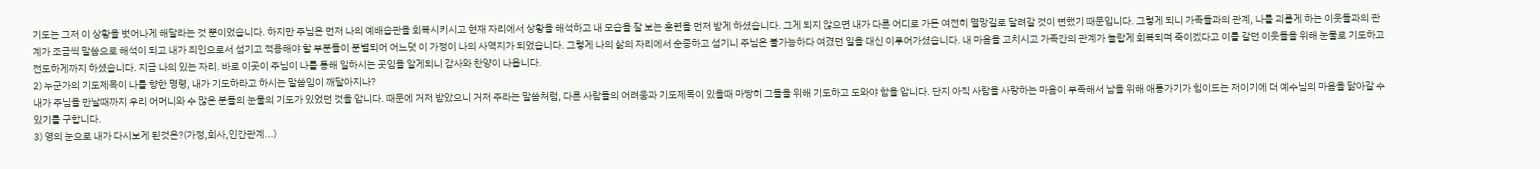기도는 그저 이 상황을 벗어나게 해달라는 것 뿐이었습니다. 하지만 주님은 먼저 나의 예배습관을 회복시키시고 현재 자리에서 상황을 해석하고 내 모습을 잘 보는 훈련을 먼저 받게 하셨습니다. 그게 되지 않으면 내가 다른 어디로 가든 여전히 멸망길로 달려갈 것이 뻔했기 때문입니다. 그렇게 되니 가족들과의 관계, 나를 괴롭게 하는 이웃들과의 관계가 조금씩 말씀으로 해석이 되고 내가 죄인으로서 섬기고 적용해야 할 부분들이 분별되어 어느덧 이 가정이 나의 사역지가 되었습니다. 그렇게 나의 삶의 자리에서 순종하고 섬기니 주님은 불가능하다 여겼던 일을 대신 이루어가셨습니다. 내 마음을 고치시고 가족간의 관계가 놀랍게 회복되며 죽이겠다고 이를 갈던 이웃들을 위해 눈물로 기도하고 전도하게까지 하셨습니다. 지금 나의 있는 자리. 바로 이곳이 주님이 나를 통해 일하시는 곳임을 알게되니 감사와 찬양이 나옵니다.
2) 누군가의 기도제목이 나를 향한 명령, 내가 기도하라고 하시는 말씀임이 깨달아지나?
내가 주님을 만날때까지 우리 어머니와 수 많은 분들의 눈물의 기도가 있었던 것을 압니다. 때문에 거저 받았으니 거저 주라는 말씀처럼, 다른 사람들의 어려움과 기도제목이 있을때 마땅히 그들을 위해 기도하고 도와야 함을 압니다. 단지 아직 사람을 사랑하는 마음이 부족해서 남을 위해 애통가기가 힘이드는 저이기에 더 예수님의 마음을 닮아갈 수 있기를 구합니다.
3) 영의 눈으로 내가 다시보게 된것은?(가정,회사,인간관계...)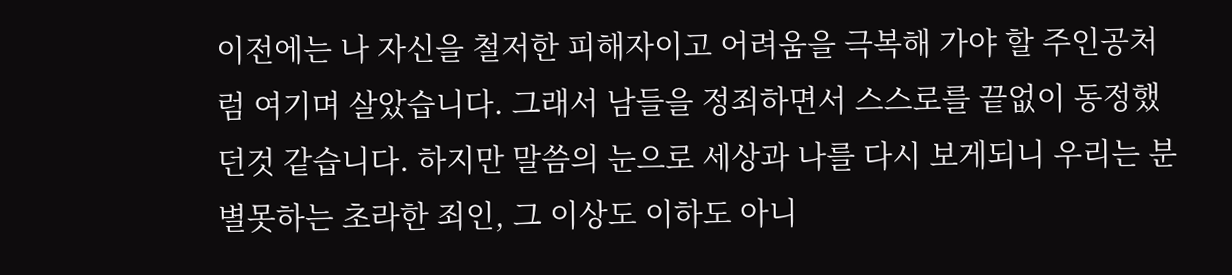이전에는 나 자신을 철저한 피해자이고 어려움을 극복해 가야 할 주인공처럼 여기며 살았습니다. 그래서 남들을 정죄하면서 스스로를 끝없이 동정했던것 같습니다. 하지만 말씀의 눈으로 세상과 나를 다시 보게되니 우리는 분별못하는 초라한 죄인, 그 이상도 이하도 아니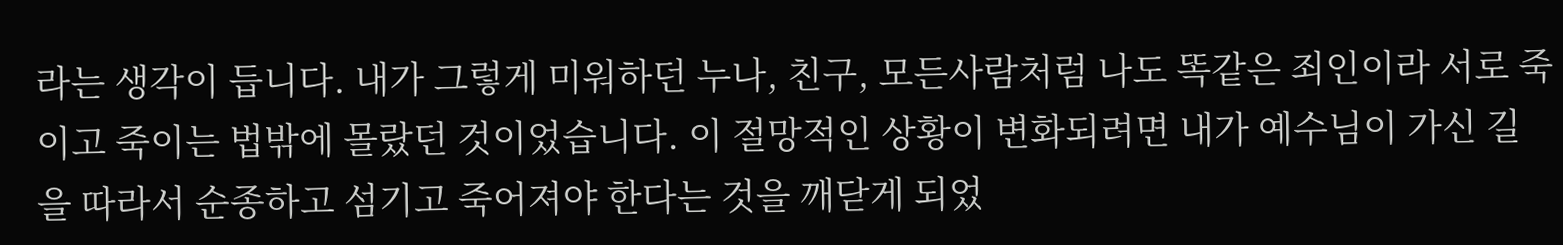라는 생각이 듭니다. 내가 그렇게 미워하던 누나, 친구, 모든사람처럼 나도 똑같은 죄인이라 서로 죽이고 죽이는 법밖에 몰랐던 것이었습니다. 이 절망적인 상황이 변화되려면 내가 예수님이 가신 길을 따라서 순종하고 섬기고 죽어져야 한다는 것을 깨닫게 되었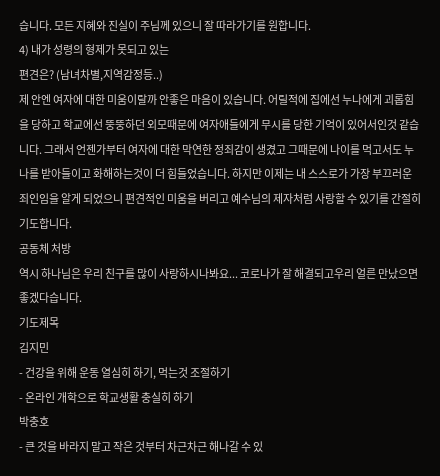습니다. 모든 지혜와 진실이 주님께 있으니 잘 따라가기를 원합니다.
4) 내가 성령의 형제가 못되고 있는
편견은? (남녀차별,지역감정등..)
제 안엔 여자에 대한 미움이랄까 안좋은 마음이 있습니다. 어릴적에 집에선 누나에게 괴롭힘을 당하고 학교에선 뚱뚱하던 외모때문에 여자애들에게 무시를 당한 기억이 있어서인것 같습니다. 그래서 언젠가부터 여자에 대한 막연한 정죄감이 생겼고 그때문에 나이를 먹고서도 누나를 받아들이고 화해하는것이 더 힘들었습니다. 하지만 이제는 내 스스로가 가장 부끄러운 죄인임을 알게 되었으니 편견적인 미움을 버리고 예수님의 제자처럼 사랑할 수 있기를 간절히 기도합니다.
공동체 처방
역시 하나님은 우리 친구를 많이 사랑하시나봐요... 코로나가 잘 해결되고우리 얼른 만났으면 좋겠다습니다.
기도제목
김지민
- 건강을 위해 운동 열심히 하기, 먹는것 조절하기
- 온라인 개학으로 학교생활 충실히 하기
박충호
- 큰 것을 바라지 말고 작은 것부터 차근차근 해나갈 수 있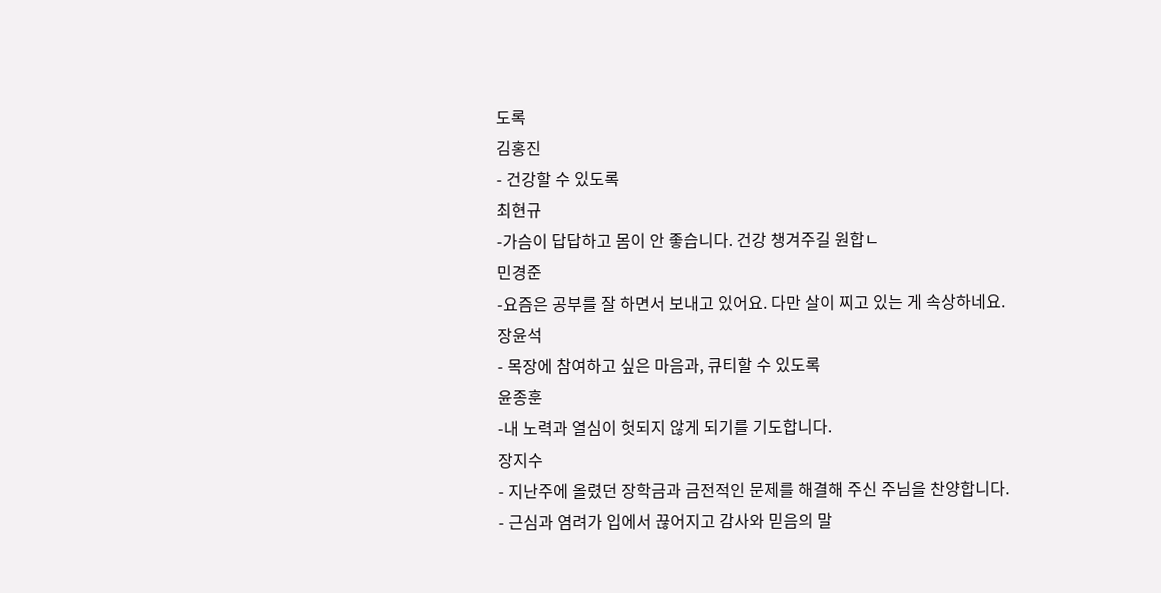도록
김홍진
- 건강할 수 있도록
최현규
-가슴이 답답하고 몸이 안 좋습니다. 건강 챙겨주길 원합ㄴ
민경준
-요즘은 공부를 잘 하면서 보내고 있어요. 다만 살이 찌고 있는 게 속상하네요.
장윤석
- 목장에 참여하고 싶은 마음과, 큐티할 수 있도록
윤종훈
-내 노력과 열심이 헛되지 않게 되기를 기도합니다.
장지수
- 지난주에 올렸던 장학금과 금전적인 문제를 해결해 주신 주님을 찬양합니다.
- 근심과 염려가 입에서 끊어지고 감사와 믿음의 말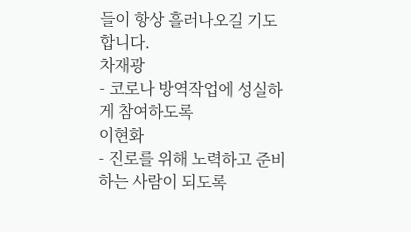들이 항상 흘러나오길 기도합니다.
차재광
- 코로나 방역작업에 성실하게 참여하도록
이현화
- 진로를 위해 노력하고 준비하는 사람이 되도록